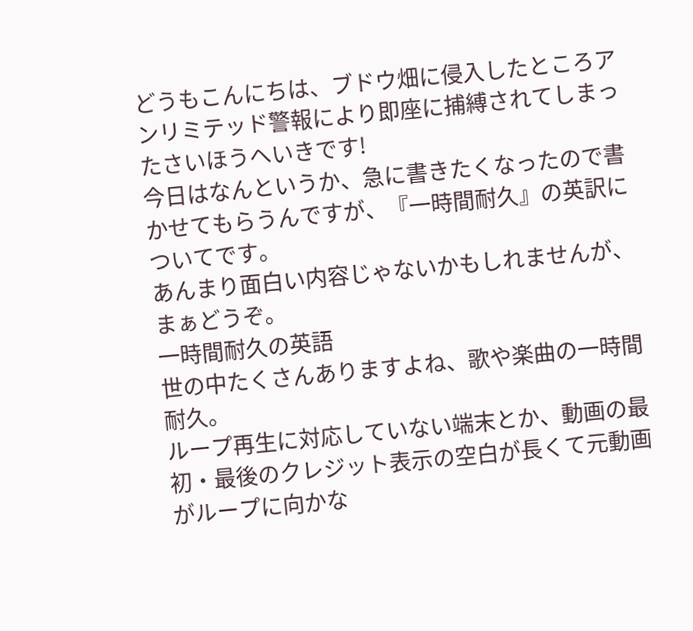どうもこんにちは、ブドウ畑に侵入したところアンリミテッド警報により即座に捕縛されてしまったさいほうへいきです!
今日はなんというか、急に書きたくなったので書かせてもらうんですが、『一時間耐久』の英訳についてです。
あんまり面白い内容じゃないかもしれませんが、まぁどうぞ。
一時間耐久の英語
世の中たくさんありますよね、歌や楽曲の一時間耐久。
ループ再生に対応していない端末とか、動画の最初・最後のクレジット表示の空白が長くて元動画がループに向かな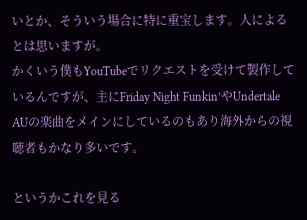いとか、そういう場合に特に重宝します。人によるとは思いますが。
かくいう僕もYouTubeでリクエストを受けて製作しているんですが、主にFriday Night Funkin’やUndertale AUの楽曲をメインにしているのもあり海外からの視聴者もかなり多いです。

というかこれを見る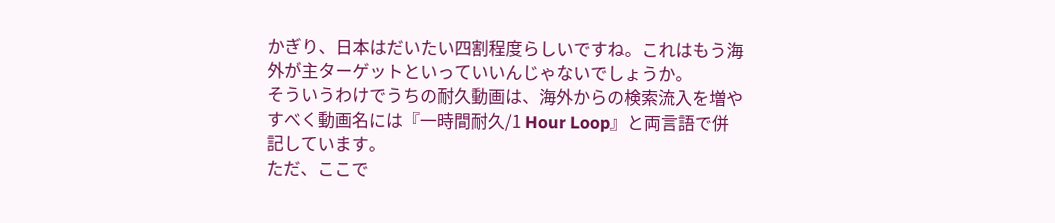かぎり、日本はだいたい四割程度らしいですね。これはもう海外が主ターゲットといっていいんじゃないでしょうか。
そういうわけでうちの耐久動画は、海外からの検索流入を増やすべく動画名には『一時間耐久/1 Hour Loop』と両言語で併記しています。
ただ、ここで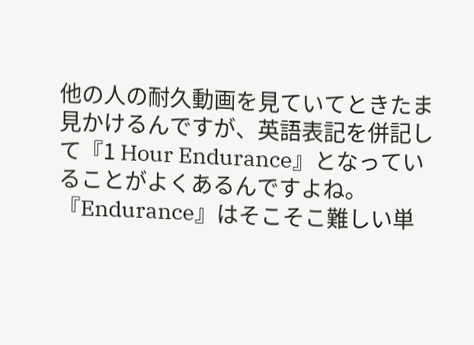他の人の耐久動画を見ていてときたま見かけるんですが、英語表記を併記して『1 Hour Endurance』となっていることがよくあるんですよね。
『Endurance』はそこそこ難しい単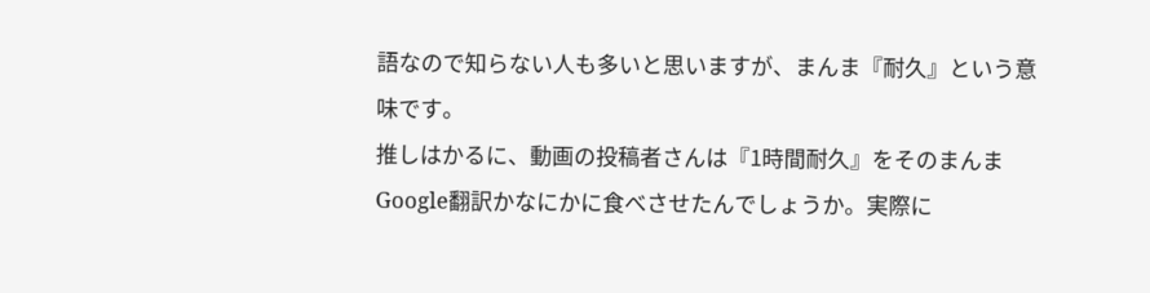語なので知らない人も多いと思いますが、まんま『耐久』という意味です。
推しはかるに、動画の投稿者さんは『1時間耐久』をそのまんまGoogle翻訳かなにかに食べさせたんでしょうか。実際に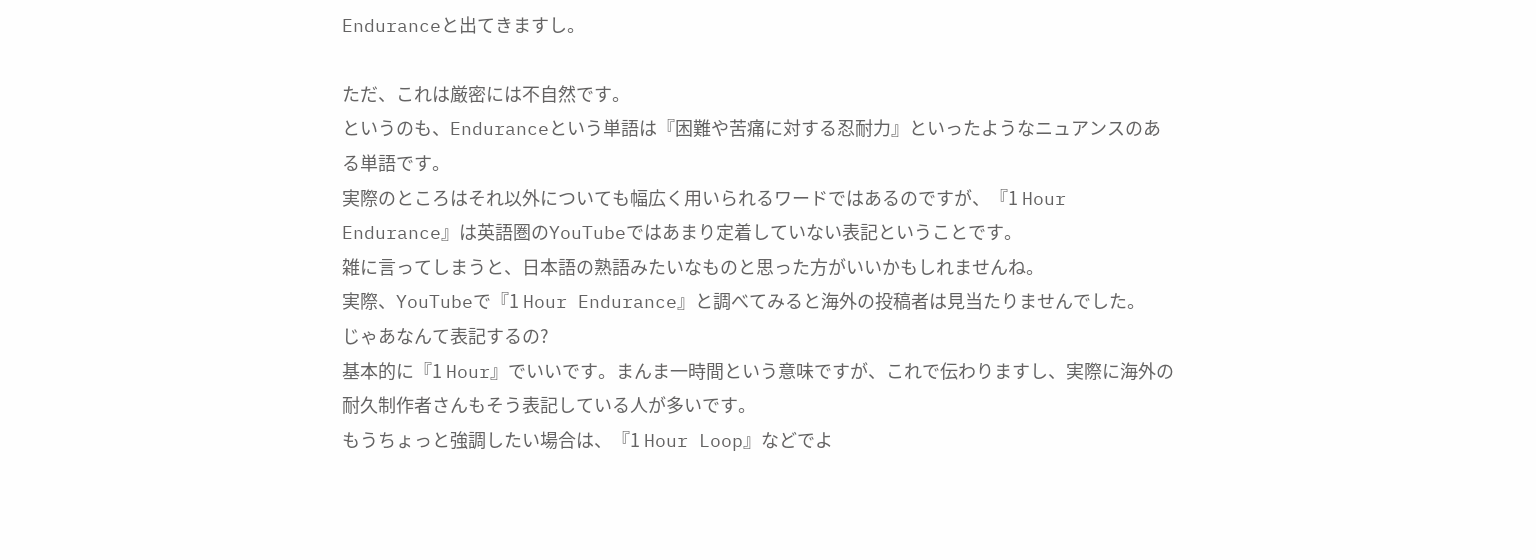Enduranceと出てきますし。

ただ、これは厳密には不自然です。
というのも、Enduranceという単語は『困難や苦痛に対する忍耐力』といったようなニュアンスのある単語です。
実際のところはそれ以外についても幅広く用いられるワードではあるのですが、『1 Hour Endurance』は英語圏のYouTubeではあまり定着していない表記ということです。
雑に言ってしまうと、日本語の熟語みたいなものと思った方がいいかもしれませんね。
実際、YouTubeで『1 Hour Endurance』と調べてみると海外の投稿者は見当たりませんでした。
じゃあなんて表記するの?
基本的に『1 Hour』でいいです。まんま一時間という意味ですが、これで伝わりますし、実際に海外の耐久制作者さんもそう表記している人が多いです。
もうちょっと強調したい場合は、『1 Hour Loop』などでよ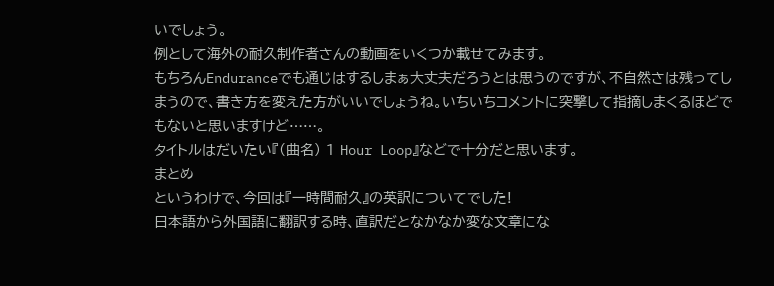いでしょう。
例として海外の耐久制作者さんの動画をいくつか載せてみます。
もちろんEnduranceでも通じはするしまぁ大丈夫だろうとは思うのですが、不自然さは残ってしまうので、書き方を変えた方がいいでしょうね。いちいちコメントに突撃して指摘しまくるほどでもないと思いますけど……。
タイトルはだいたい『(曲名) 1 Hour Loop』などで十分だと思います。
まとめ
というわけで、今回は『一時間耐久』の英訳についてでした!
日本語から外国語に翻訳する時、直訳だとなかなか変な文章にな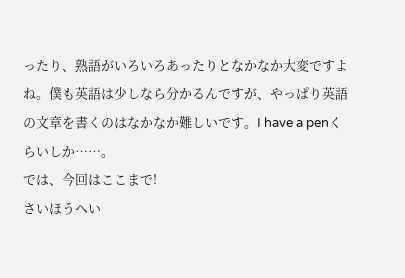ったり、熟語がいろいろあったりとなかなか大変ですよね。僕も英語は少しなら分かるんですが、やっぱり英語の文章を書くのはなかなか難しいです。I have a penくらいしか……。
では、今回はここまで!
さいほうへい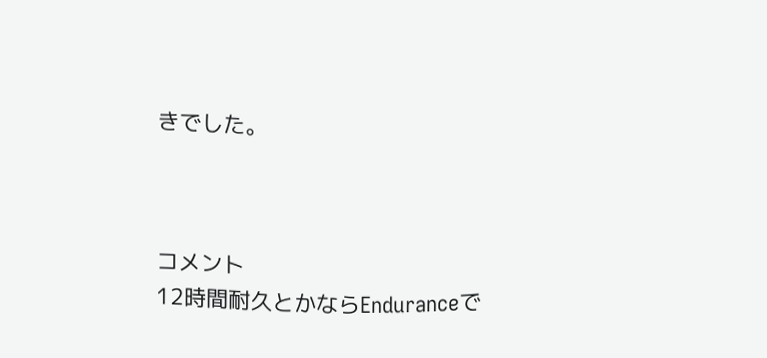きでした。



コメント
12時間耐久とかならEnduranceで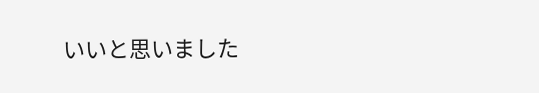いいと思いました